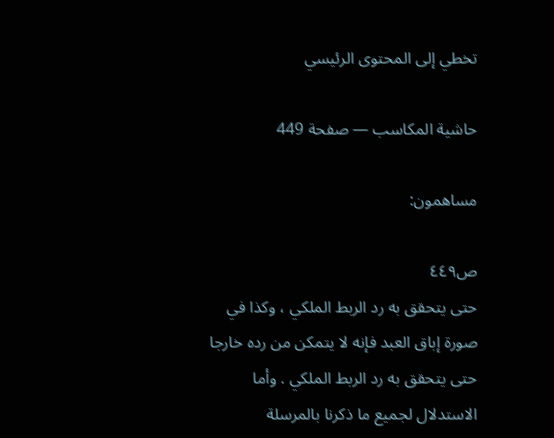تخطي إلى المحتوى الرئيسي

حاشية المكاسب — صفحة 449

مساهمون:

ص٤٤٩
حتى يتحقق به رد الربط الملكي ، وكذا في صورة إباق العبد فإنه لا يتمكن من رده خارجا حتى يتحقق به رد الربط الملكي . وأما الاستدلال لجميع ما ذكرنا بالمرسلة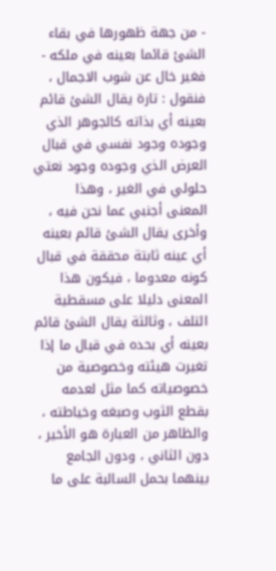- من جهة ظهورها في بقاء الشئ قائما بعينه في ملكه - فغير خال عن شوب الاجمال ، فنقول : تارة يقال الشئ قائم بعينه أي بذاته كالجوهر الذي وجوده وجود نفسي في قبال العرض الذي وجوده وجود نعتي حلولي في الغير ، وهذا المعنى أجنبي عما نحن فيه ، وأخرى يقال الشئ قائم بعينه أي عينه ثابتة محققة في قبال كونه معدوما ، فيكون هذا المعنى دليلا على مسقطية التلف ، وثالثة يقال الشئ قائم بعينه أي بحده في قبال ما إذا تغيرت هيئته وخصوصية من خصوصياته كما مثل لعدمه بقطع الثوب وصبغه وخياطته ، والظاهر من العبارة هو الأخير ، دون الثاني ، ودون الجامع بينهما بحمل السالبة على ما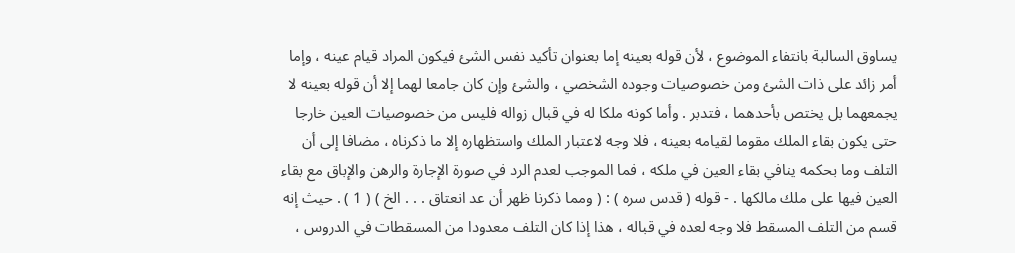يساوق السالبة بانتفاء الموضوع ، لأن قوله بعينه إما بعنوان تأكيد نفس الشئ فيكون المراد قيام عينه ، وإما أمر زائد على ذات الشئ ومن خصوصيات وجوده الشخصي ، والشئ وإن كان جامعا لهما إلا أن قوله بعينه لا يجمعهما بل يختص بأحدهما ، فتدبر . وأما كونه ملكا له في قبال زواله فليس من خصوصيات العين خارجا حتى يكون بقاء الملك مقوما لقيامه بعينه ، فلا وجه لاعتبار الملك واستظهاره إلا ما ذكرناه ، مضافا إلى أن التلف وما بحكمه ينافي بقاء العين في ملكه ، فما الموجب لعدم الرد في صورة الإجارة والرهن والإباق مع بقاء العين فيها على ملك مالكها . - قوله ( قدس سره ) : ( ومما ذكرنا ظهر أن عد انعتاق . . . الخ ) ( 1 ) . حيث إنه قسم من التلف المسقط فلا وجه لعده في قباله ، هذا إذا كان التلف معدودا من المسقطات في الدروس ،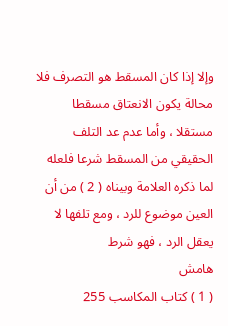وإلا إذا كان المسقط هو التصرف فلا محالة يكون الانعتاق مسقطا مستقلا ، وأما عدم عد التلف الحقيقي من المسقط شرعا فلعله لما ذكره العلامة وبيناه ( 2 ) من أن العين موضوع للرد ، ومع تلفها لا يعقل الرد ، فهو شرط
هامش
( 1 ) كتاب المكاسب 255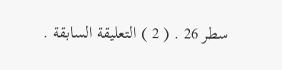سطر 26 . ( 2 ) التعليقة السابقة .